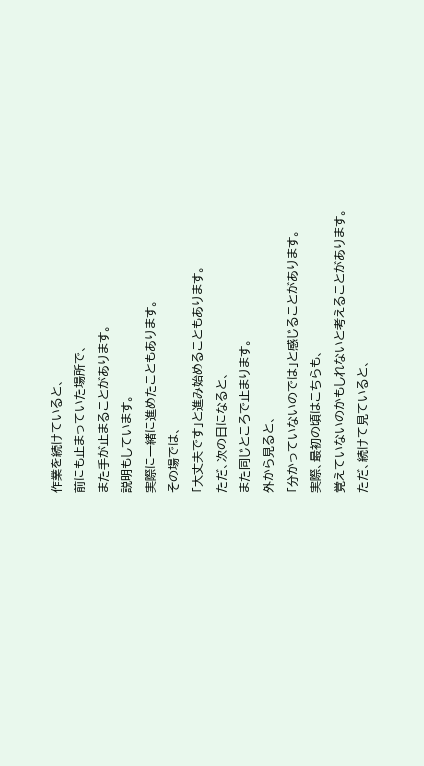作業を続けていると、
前にも止まっていた場所で、
また手が止まることがあります。
説明もしています。
実際に一緒に進めたこともあります。
その場では、
「大丈夫です」と進み始めることもあります。
ただ、次の日になると、
また同じところで止まります。
外から見ると、
「分かっていないのでは」と感じることがあります。
実際、最初の頃はこちらも、
覚えていないのかもしれないと考えることがあります。
ただ、続けて見ていると、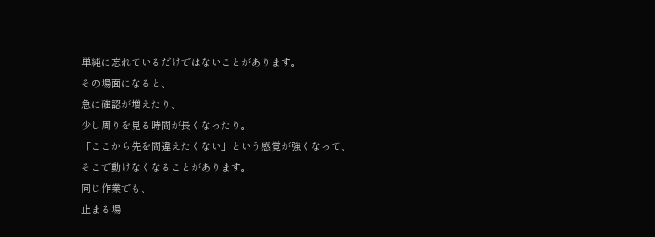単純に忘れているだけではないことがあります。
その場面になると、
急に確認が増えたり、
少し周りを見る時間が長くなったり。
「ここから先を間違えたくない」という感覚が強くなって、
そこで動けなくなることがあります。
同じ作業でも、
止まる場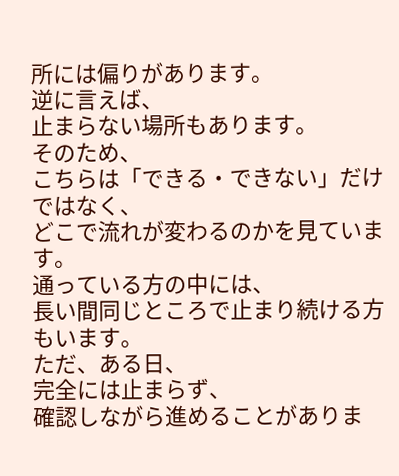所には偏りがあります。
逆に言えば、
止まらない場所もあります。
そのため、
こちらは「できる・できない」だけではなく、
どこで流れが変わるのかを見ています。
通っている方の中には、
長い間同じところで止まり続ける方もいます。
ただ、ある日、
完全には止まらず、
確認しながら進めることがありま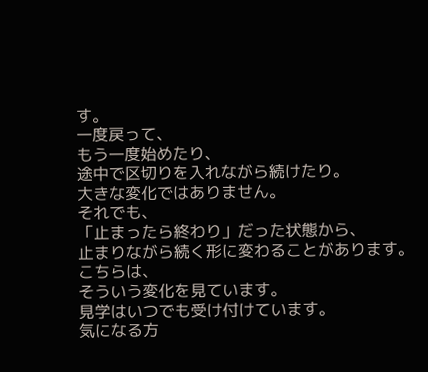す。
一度戻って、
もう一度始めたり、
途中で区切りを入れながら続けたり。
大きな変化ではありません。
それでも、
「止まったら終わり」だった状態から、
止まりながら続く形に変わることがあります。
こちらは、
そういう変化を見ています。
見学はいつでも受け付けています。
気になる方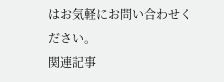はお気軽にお問い合わせください。
関連記事